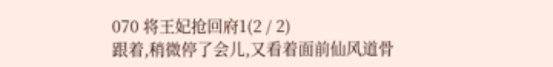070 将王妃抢回府1(2 / 2)
跟着,稍微停了会儿,又看着面前仙风道骨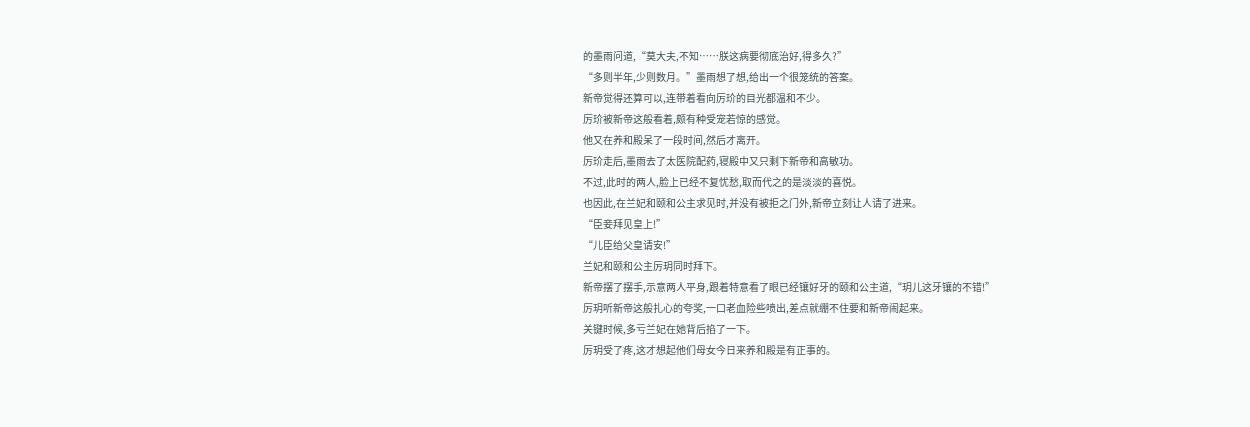的墨雨问道,“莫大夫,不知……朕这病要彻底治好,得多久?”
“多则半年,少则数月。”墨雨想了想,给出一个很笼统的答案。
新帝觉得还算可以,连带着看向厉玠的目光都温和不少。
厉玠被新帝这般看着,颇有种受宠若惊的感觉。
他又在养和殿呆了一段时间,然后才离开。
厉玠走后,墨雨去了太医院配药,寝殿中又只剩下新帝和高敏功。
不过,此时的两人,脸上已经不复忧愁,取而代之的是淡淡的喜悦。
也因此,在兰妃和颐和公主求见时,并没有被拒之门外,新帝立刻让人请了进来。
“臣妾拜见皇上!”
“儿臣给父皇请安!”
兰妃和颐和公主厉玥同时拜下。
新帝摆了摆手,示意两人平身,跟着特意看了眼已经镶好牙的颐和公主道,“玥儿这牙镶的不错!”
厉玥听新帝这般扎心的夸奖,一口老血险些喷出,差点就绷不住要和新帝闹起来。
关键时候,多亏兰妃在她背后掐了一下。
厉玥受了疼,这才想起他们母女今日来养和殿是有正事的。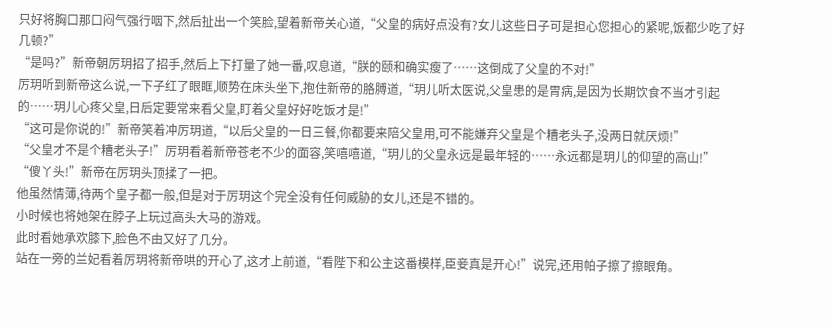只好将胸口那口闷气强行咽下,然后扯出一个笑脸,望着新帝关心道,“父皇的病好点没有?女儿这些日子可是担心您担心的紧呢,饭都少吃了好几顿?”
“是吗?”新帝朝厉玥招了招手,然后上下打量了她一番,叹息道,“朕的颐和确实瘦了……这倒成了父皇的不对!”
厉玥听到新帝这么说,一下子红了眼眶,顺势在床头坐下,抱住新帝的胳膊道,“玥儿听太医说,父皇患的是胃病,是因为长期饮食不当才引起的……玥儿心疼父皇,日后定要常来看父皇,盯着父皇好好吃饭才是!”
“这可是你说的!”新帝笑着冲厉玥道,“以后父皇的一日三餐,你都要来陪父皇用,可不能嫌弃父皇是个糟老头子,没两日就厌烦!”
“父皇才不是个糟老头子!”厉玥看着新帝苍老不少的面容,笑嘻嘻道,“玥儿的父皇永远是最年轻的……永远都是玥儿的仰望的高山!”
“傻丫头!”新帝在厉玥头顶揉了一把。
他虽然情薄,待两个皇子都一般,但是对于厉玥这个完全没有任何威胁的女儿,还是不错的。
小时候也将她架在脖子上玩过高头大马的游戏。
此时看她承欢膝下,脸色不由又好了几分。
站在一旁的兰妃看着厉玥将新帝哄的开心了,这才上前道,“看陛下和公主这番模样,臣妾真是开心!”说完,还用帕子擦了擦眼角。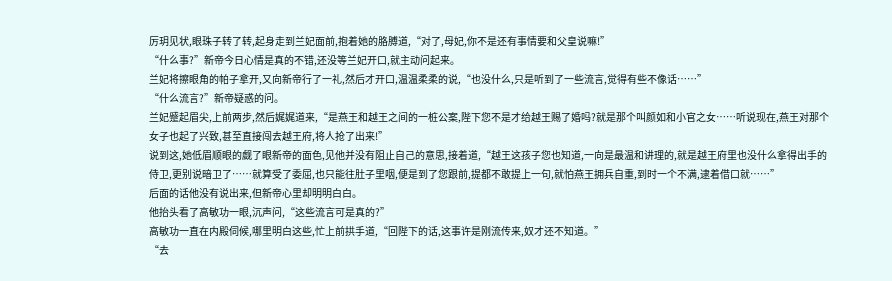厉玥见状,眼珠子转了转,起身走到兰妃面前,抱着她的胳膊道,“对了,母妃,你不是还有事情要和父皇说嘛!”
“什么事?”新帝今日心情是真的不错,还没等兰妃开口,就主动问起来。
兰妃将擦眼角的帕子拿开,又向新帝行了一礼,然后才开口,温温柔柔的说,“也没什么,只是听到了一些流言,觉得有些不像话……”
“什么流言?”新帝疑惑的问。
兰妃蹙起眉尖,上前两步,然后娓娓道来,“是燕王和越王之间的一桩公案,陛下您不是才给越王赐了婚吗?就是那个叫颜如和小官之女……听说现在,燕王对那个女子也起了兴致,甚至直接闯去越王府,将人抢了出来!”
说到这,她低眉顺眼的觑了眼新帝的面色,见他并没有阻止自己的意思,接着道,“越王这孩子您也知道,一向是最温和讲理的,就是越王府里也没什么拿得出手的侍卫,更别说暗卫了……就算受了委屈,也只能往肚子里咽,便是到了您跟前,提都不敢提上一句,就怕燕王拥兵自重,到时一个不满,逮着借口就……”
后面的话他没有说出来,但新帝心里却明明白白。
他抬头看了高敏功一眼,沉声问,“这些流言可是真的?”
高敏功一直在内殿伺候,哪里明白这些,忙上前拱手道,“回陛下的话,这事许是刚流传来,奴才还不知道。”
“去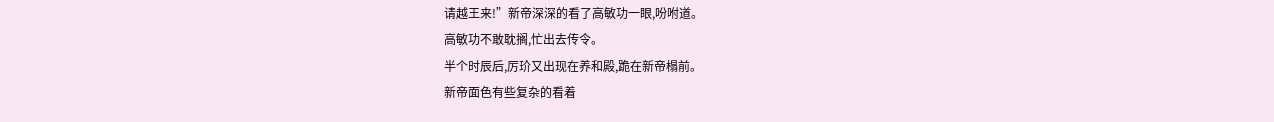请越王来!”新帝深深的看了高敏功一眼,吩咐道。
高敏功不敢耽搁,忙出去传令。
半个时辰后,厉玠又出现在养和殿,跪在新帝榻前。
新帝面色有些复杂的看着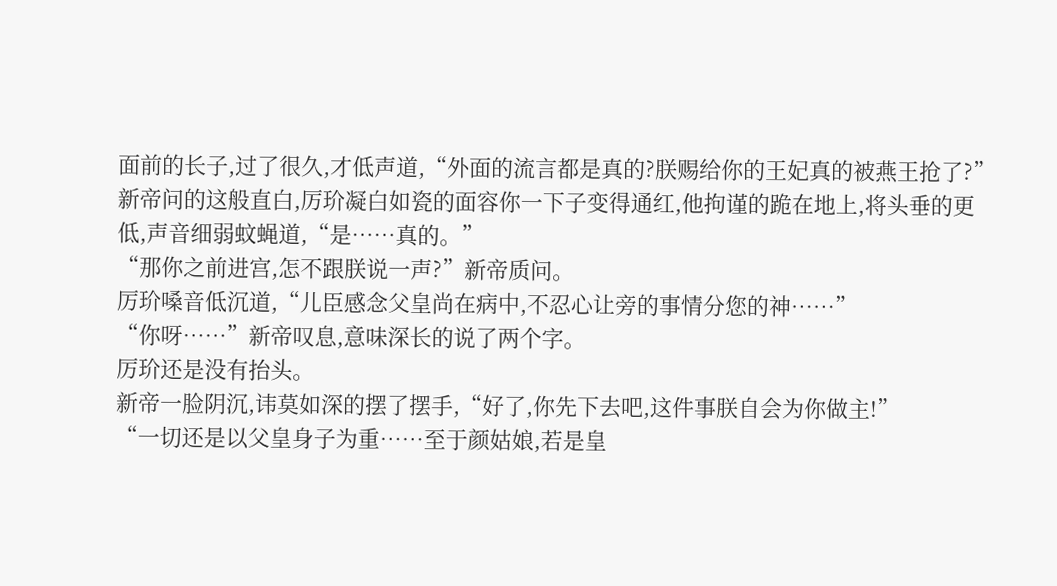面前的长子,过了很久,才低声道,“外面的流言都是真的?朕赐给你的王妃真的被燕王抢了?”
新帝问的这般直白,厉玠凝白如瓷的面容你一下子变得通红,他拘谨的跪在地上,将头垂的更低,声音细弱蚊蝇道,“是……真的。”
“那你之前进宫,怎不跟朕说一声?”新帝质问。
厉玠嗓音低沉道,“儿臣感念父皇尚在病中,不忍心让旁的事情分您的神……”
“你呀……”新帝叹息,意味深长的说了两个字。
厉玠还是没有抬头。
新帝一脸阴沉,讳莫如深的摆了摆手,“好了,你先下去吧,这件事朕自会为你做主!”
“一切还是以父皇身子为重……至于颜姑娘,若是皇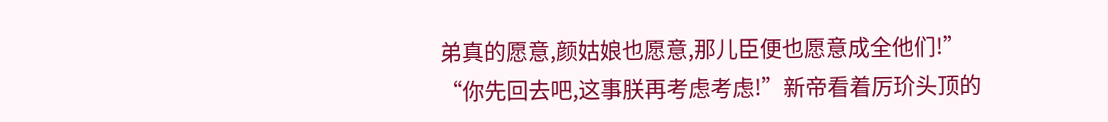弟真的愿意,颜姑娘也愿意,那儿臣便也愿意成全他们!”
“你先回去吧,这事朕再考虑考虑!”新帝看着厉玠头顶的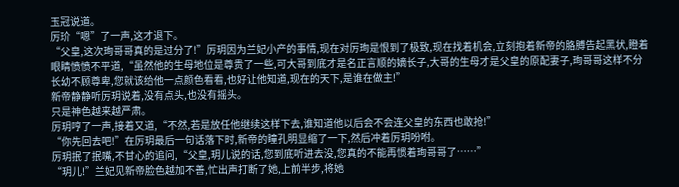玉冠说道。
厉玠“嗯”了一声,这才退下。
“父皇,这次珣哥哥真的是过分了!”厉玥因为兰妃小产的事情,现在对厉珣是恨到了极致,现在找着机会,立刻抱着新帝的胳膊告起黑状,瞪着眼睛愤愤不平道,“虽然他的生母地位是尊贵了一些,可大哥到底才是名正言顺的嫡长子,大哥的生母才是父皇的原配妻子,珣哥哥这样不分长幼不顾尊卑,您就该给他一点颜色看看,也好让他知道,现在的天下,是谁在做主!”
新帝静静听厉玥说着,没有点头,也没有摇头。
只是神色越来越严肃。
厉玥哼了一声,接着又道,“不然,若是放任他继续这样下去,谁知道他以后会不会连父皇的东西也敢抢!”
“你先回去吧!”在厉玥最后一句话落下时,新帝的瞳孔明显缩了一下,然后冲着厉玥吩咐。
厉玥抿了抿嘴,不甘心的追问,“父皇,玥儿说的话,您到底听进去没,您真的不能再惯着珣哥哥了……”
“玥儿!”兰妃见新帝脸色越加不善,忙出声打断了她,上前半步,将她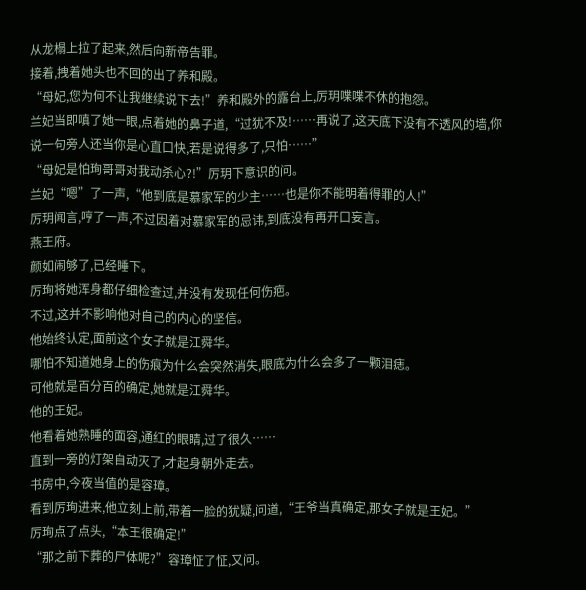从龙榻上拉了起来,然后向新帝告罪。
接着,拽着她头也不回的出了养和殿。
“母妃,您为何不让我继续说下去!”养和殿外的露台上,厉玥喋喋不休的抱怨。
兰妃当即嗔了她一眼,点着她的鼻子道,“过犹不及!……再说了,这天底下没有不透风的墙,你说一句旁人还当你是心直口快,若是说得多了,只怕……”
“母妃是怕珣哥哥对我动杀心?!”厉玥下意识的问。
兰妃“嗯”了一声,“他到底是慕家军的少主……也是你不能明着得罪的人!”
厉玥闻言,哼了一声,不过因着对慕家军的忌讳,到底没有再开口妄言。
燕王府。
颜如闹够了,已经睡下。
厉珣将她浑身都仔细检查过,并没有发现任何伤疤。
不过,这并不影响他对自己的内心的坚信。
他始终认定,面前这个女子就是江舜华。
哪怕不知道她身上的伤痕为什么会突然消失,眼底为什么会多了一颗泪痣。
可他就是百分百的确定,她就是江舜华。
他的王妃。
他看着她熟睡的面容,通红的眼睛,过了很久……
直到一旁的灯架自动灭了,才起身朝外走去。
书房中,今夜当值的是容璋。
看到厉珣进来,他立刻上前,带着一脸的犹疑,问道,“王爷当真确定,那女子就是王妃。”
厉珣点了点头,“本王很确定!”
“那之前下葬的尸体呢?”容璋怔了怔,又问。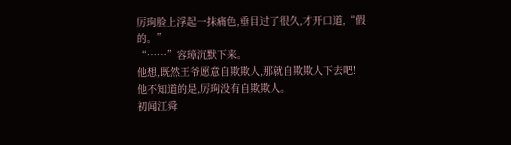厉珣脸上浮起一抹痛色,垂目过了很久,才开口道,“假的。”
“……”容璋沉默下来。
他想,既然王爷愿意自欺欺人,那就自欺欺人下去吧!
他不知道的是,厉珣没有自欺欺人。
初闻江舜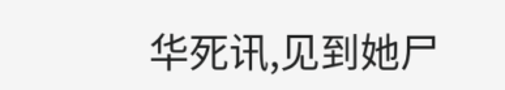华死讯,见到她尸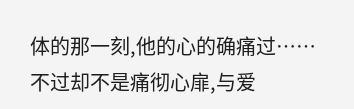体的那一刻,他的心的确痛过……
不过却不是痛彻心扉,与爱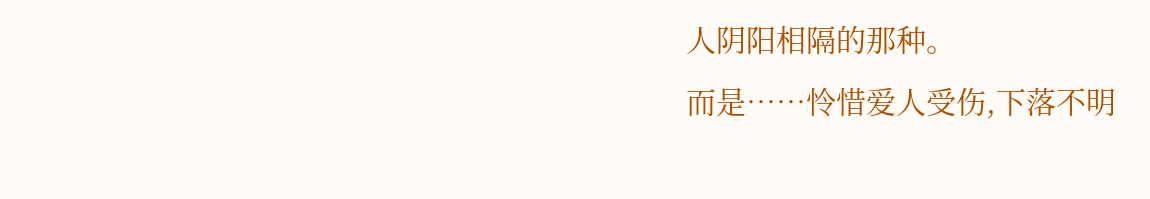人阴阳相隔的那种。
而是……怜惜爱人受伤,下落不明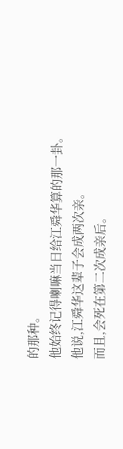的那种。
他始终记得喇嘛当日给江舜华算的那一卦。
他说,江舜华这辈子会成两次亲。
而且,会死在第二次成亲后。